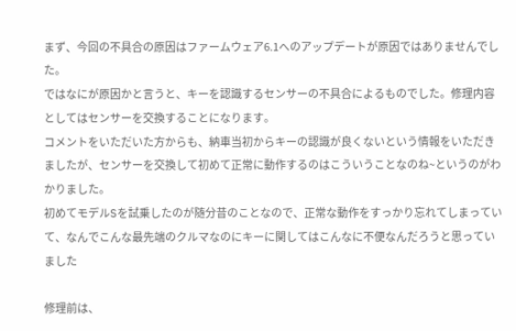まず、今回の不具合の原因はファームウェア6.1へのアップデートが原因ではありませんでした。
ではなにが原因かと言うと、キーを認識するセンサーの不具合によるものでした。修理内容としてはセンサーを交換することになります。
コメントをいただいた方からも、納車当初からキーの認識が良くないという情報をいただきましたが、センサーを交換して初めて正常に動作するのはこういうことなのね~というのがわかりました。
初めてモデルSを試乗したのが随分昔のことなので、正常な動作をすっかり忘れてしまっていて、なんでこんな最先端のクルマなのにキーに関してはこんなに不便なんだろうと思っていました

修理前は、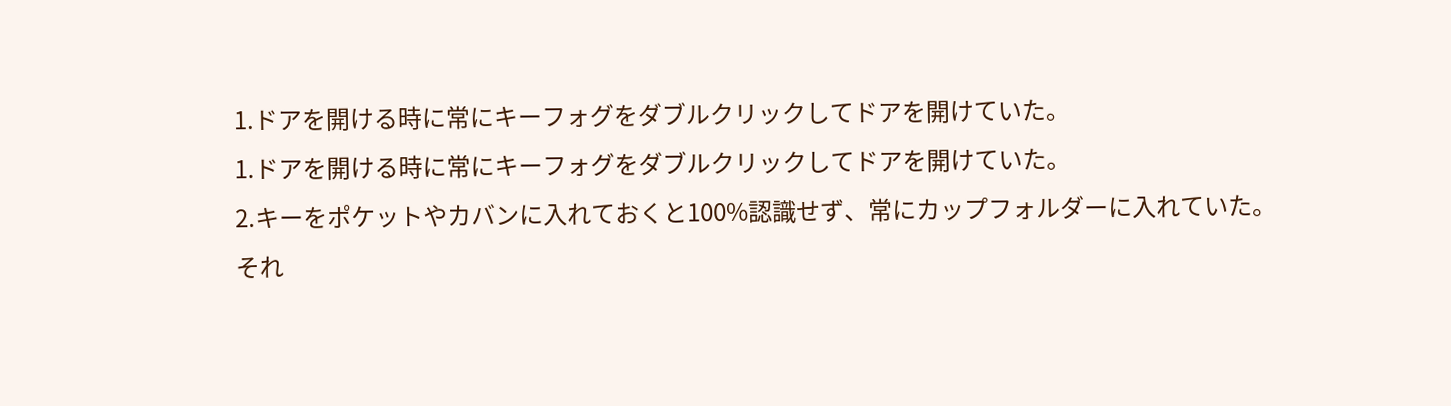1.ドアを開ける時に常にキーフォグをダブルクリックしてドアを開けていた。
1.ドアを開ける時に常にキーフォグをダブルクリックしてドアを開けていた。
2.キーをポケットやカバンに入れておくと100%認識せず、常にカップフォルダーに入れていた。
それ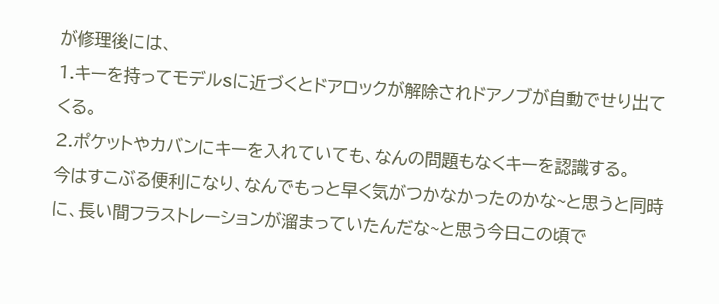が修理後には、
1.キーを持ってモデルSに近づくとドアロックが解除されドアノブが自動でせり出てくる。
2.ポケットやカバンにキーを入れていても、なんの問題もなくキーを認識する。
今はすこぶる便利になり、なんでもっと早く気がつかなかったのかな~と思うと同時に、長い間フラストレーションが溜まっていたんだな~と思う今日この頃で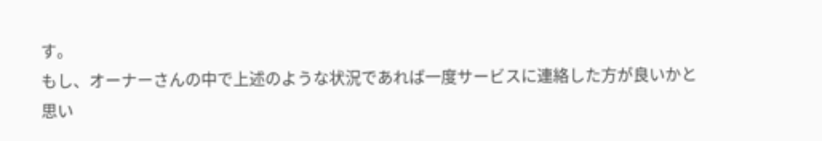す。
もし、オーナーさんの中で上述のような状況であれば一度サービスに連絡した方が良いかと思い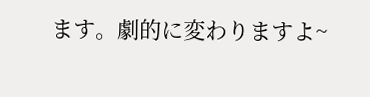ます。劇的に変わりますよ~